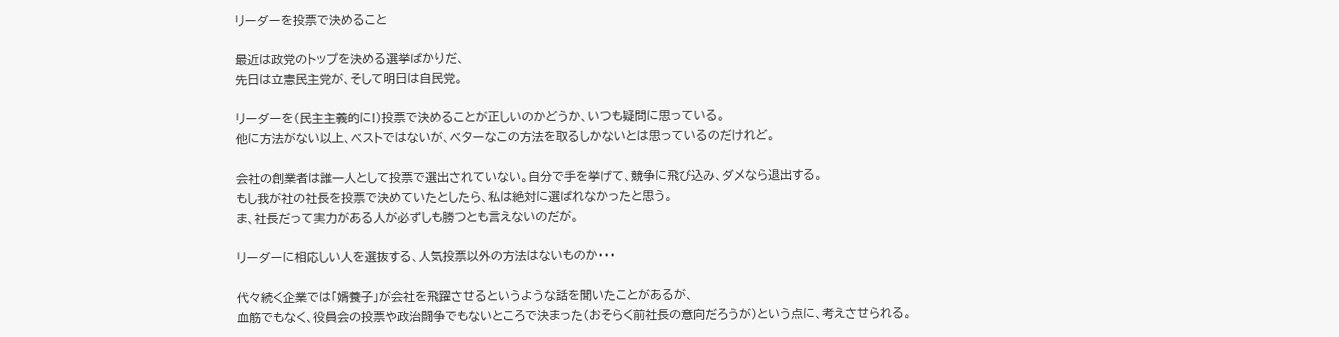リーダーを投票で決めること

最近は政党のトップを決める選挙ばかりだ、
先日は立憲民主党が、そして明日は自民党。

リーダーを(民主主義的に!)投票で決めることが正しいのかどうか、いつも疑問に思っている。
他に方法がない以上、ベストではないが、ベターなこの方法を取るしかないとは思っているのだけれど。

会社の創業者は誰一人として投票で選出されていない。自分で手を挙げて、競争に飛び込み、ダメなら退出する。
もし我が社の社長を投票で決めていたとしたら、私は絶対に選ばれなかったと思う。
ま、社長だって実力がある人が必ずしも勝つとも言えないのだが。

リーダーに相応しい人を選抜する、人気投票以外の方法はないものか・・・

代々続く企業では「婿養子」が会社を飛躍させるというような話を聞いたことがあるが、
血筋でもなく、役員会の投票や政治闘争でもないところで決まった(おそらく前社長の意向だろうが)という点に、考えさせられる。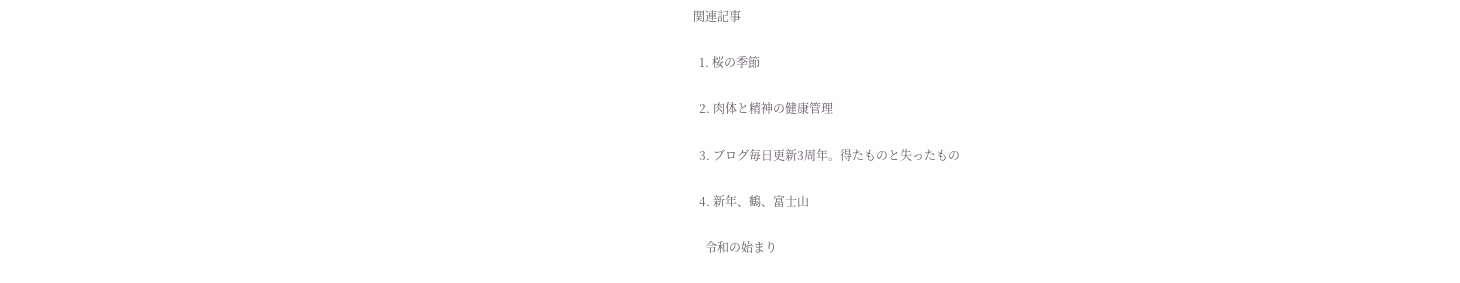関連記事

  1. 桜の季節

  2. 肉体と精神の健康管理

  3. ブログ毎日更新3周年。得たものと失ったもの

  4. 新年、鶴、富士山

    令和の始まり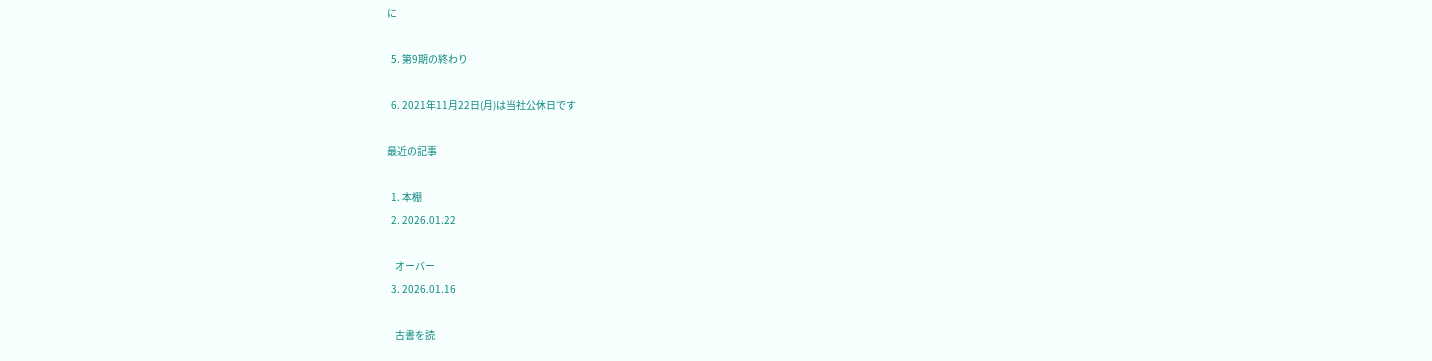に

  5. 第9期の終わり

  6. 2021年11月22日(月)は当社公休日です

最近の記事

  1. 本棚
  2. 2026.01.22

    オーバー
  3. 2026.01.16

    古書を読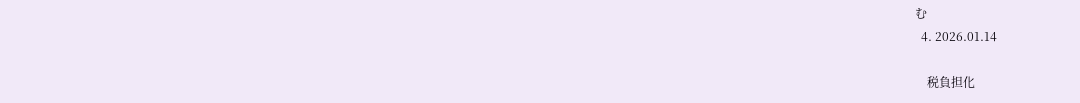む
  4. 2026.01.14

    税負担化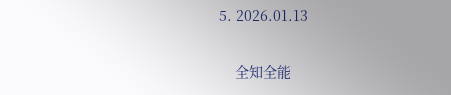5. 2026.01.13

    全知全能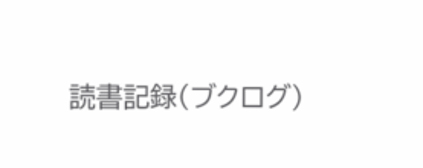読書記録(ブクログ)